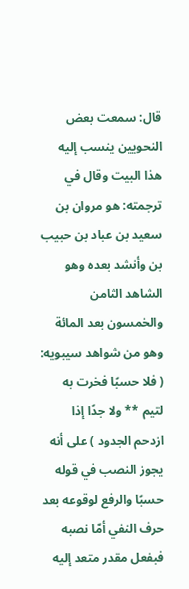قال: سمعت بعض النحويين ينسب إليه هذا البيت وقال في ترجمته: هو مروان بن سعيد بن عباد بن حبيب بن وأنشد بعده وهو
الشاهد الثامن والخمسون بعد المائة وهو من شواهد سيبويه: ( فلا حسبًا فخرت به لتيم ** ولا جدًا إذا ازدحم الجدود ) على أنه يجوز النصب في قوله حسبًا والرفع لوقوعه بعد حرف النفي أمّا نصبه فبفعل مقدر متعد إليه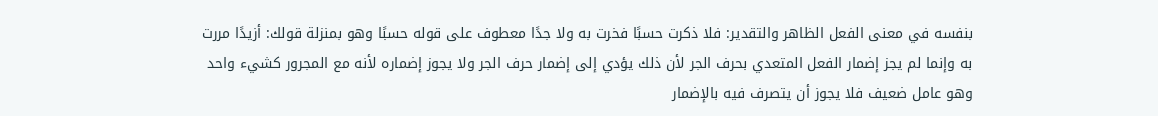بنفسه في معنى الفعل الظاهر والتقدير: فلا ذكرت حسبًا فخرت به ولا جدًا معطوف على قوله حسبًا وهو بمنزلة قولك: أزيدًا مررت به وإنما لم يجز إضمار الفعل المتعدي بحرف الجر لأن ذلك يؤدي إلى إضمار حرف الجر ولا يجوز إضماره لأنه مع المجرور كشيء واحد وهو عامل ضعيف فلا يجوز أن يتصرف فيه بالإضمار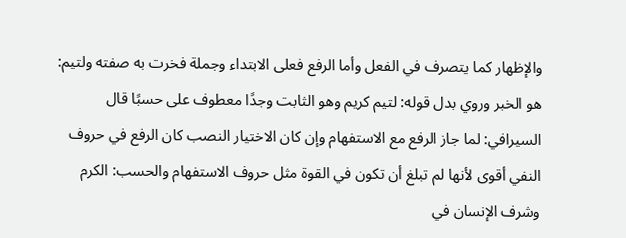والإظهار كما يتصرف في الفعل وأما الرفع فعلى الابتداء وجملة فخرت به صفته ولتيم: هو الخبر وروي بدل قوله: لتيم كريم وهو الثابت وجدًا معطوف على حسبًا قال السيرافي: لما جاز الرفع مع الاستفهام وإن كان الاختيار النصب كان الرفع في حروف النفي أقوى لأنها لم تبلغ أن تكون في القوة مثل حروف الاستفهام والحسب: الكرم وشرف الإنسان في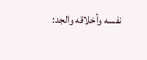نفسه وأخلاقه والجد: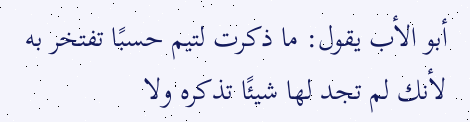أبو الأب يقول: ما ذكرت لتيم حسبًا تفتخر به لأنك لم تجد لها شيئًا تذكره ولا